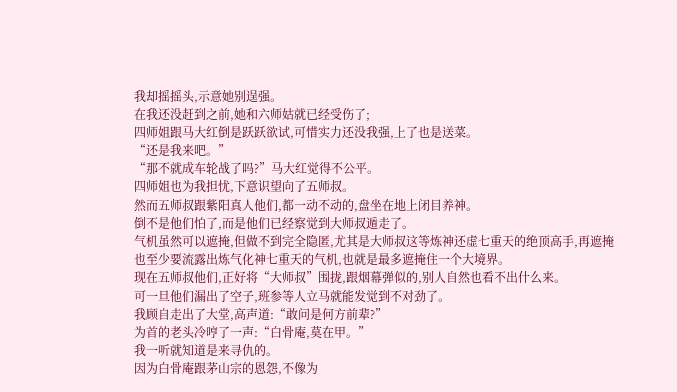我却摇摇头,示意她别逞强。
在我还没赶到之前,她和六师姑就已经受伤了;
四师姐跟马大红倒是跃跃欲试,可惜实力还没我强,上了也是送菜。
“还是我来吧。”
“那不就成车轮战了吗?”马大红觉得不公平。
四师姐也为我担忧,下意识望向了五师叔。
然而五师叔跟紫阳真人他们,都一动不动的,盘坐在地上闭目养神。
倒不是他们怕了,而是他们已经察觉到大师叔遁走了。
气机虽然可以遮掩,但做不到完全隐匿,尤其是大师叔这等炼神还虚七重天的绝顶高手,再遮掩也至少要流露出炼气化神七重天的气机,也就是最多遮掩住一个大境界。
现在五师叔他们,正好将“大师叔”围拢,跟烟幕弹似的,别人自然也看不出什么来。
可一旦他们漏出了空子,班参等人立马就能发觉到不对劲了。
我顾自走出了大堂,高声道:“敢问是何方前辈?”
为首的老头冷哼了一声:“白骨庵,莫在甲。”
我一听就知道是来寻仇的。
因为白骨庵跟茅山宗的恩怨,不像为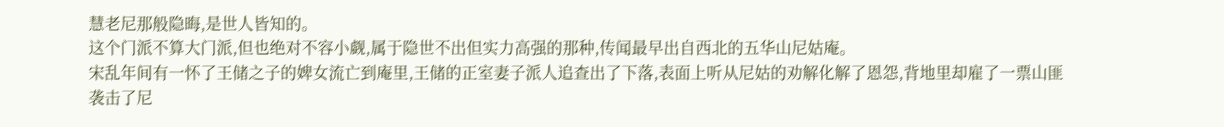慧老尼那般隐晦,是世人皆知的。
这个门派不算大门派,但也绝对不容小觑,属于隐世不出但实力高强的那种,传闻最早出自西北的五华山尼姑庵。
宋乱年间有一怀了王储之子的婢女流亡到庵里,王储的正室妻子派人追查出了下落,表面上听从尼姑的劝解化解了恩怨,背地里却雇了一票山匪袭击了尼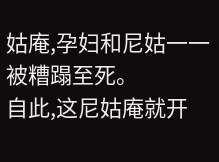姑庵,孕妇和尼姑一一被糟蹋至死。
自此,这尼姑庵就开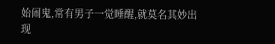始闹鬼,常有男子一觉睡醒,就莫名其妙出现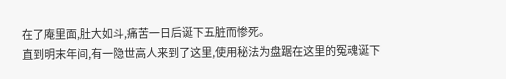在了庵里面,肚大如斗,痛苦一日后诞下五脏而惨死。
直到明末年间,有一隐世高人来到了这里,使用秘法为盘踞在这里的冤魂诞下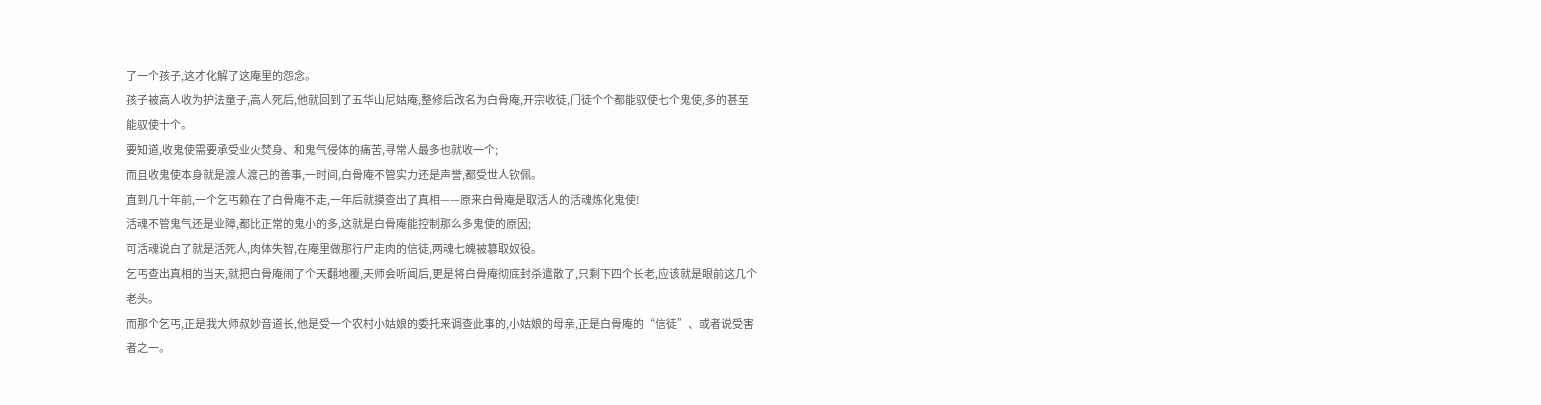了一个孩子,这才化解了这庵里的怨念。
孩子被高人收为护法童子,高人死后,他就回到了五华山尼姑庵,整修后改名为白骨庵,开宗收徒,门徒个个都能驭使七个鬼使,多的甚至能驭使十个。
要知道,收鬼使需要承受业火焚身、和鬼气侵体的痛苦,寻常人最多也就收一个;
而且收鬼使本身就是渡人渡己的善事,一时间,白骨庵不管实力还是声誉,都受世人钦佩。
直到几十年前,一个乞丐赖在了白骨庵不走,一年后就摸查出了真相——原来白骨庵是取活人的活魂炼化鬼使!
活魂不管鬼气还是业障,都比正常的鬼小的多,这就是白骨庵能控制那么多鬼使的原因;
可活魂说白了就是活死人,肉体失智,在庵里做那行尸走肉的信徒,两魂七魄被篡取奴役。
乞丐查出真相的当天,就把白骨庵闹了个天翻地覆,天师会听闻后,更是将白骨庵彻底封杀遣散了,只剩下四个长老,应该就是眼前这几个老头。
而那个乞丐,正是我大师叔妙音道长,他是受一个农村小姑娘的委托来调查此事的,小姑娘的母亲,正是白骨庵的“信徒”、或者说受害者之一。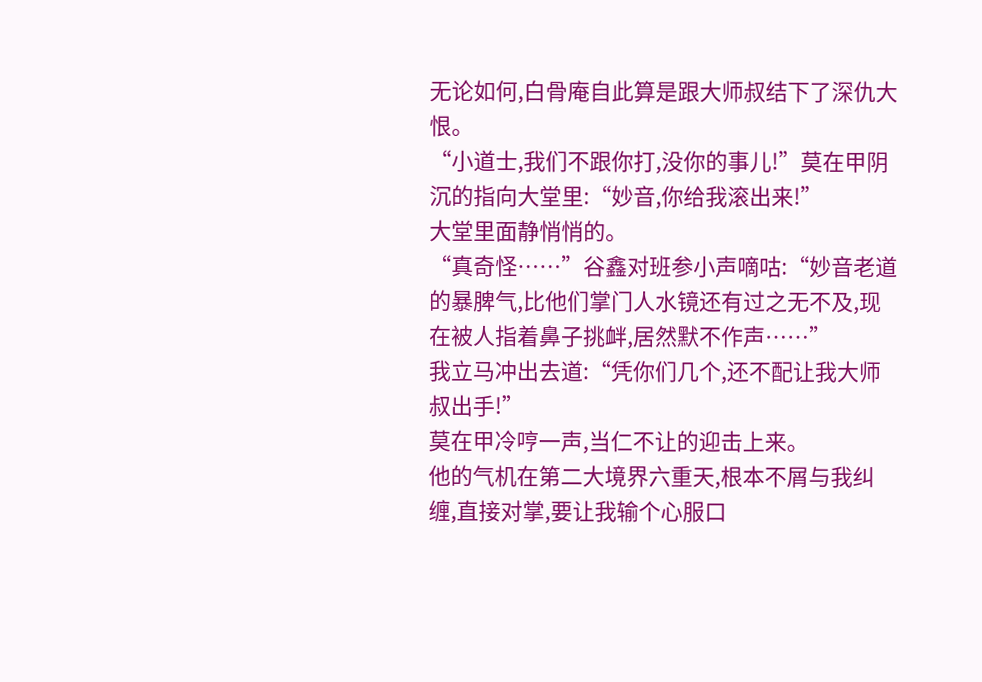无论如何,白骨庵自此算是跟大师叔结下了深仇大恨。
“小道士,我们不跟你打,没你的事儿!”莫在甲阴沉的指向大堂里:“妙音,你给我滚出来!”
大堂里面静悄悄的。
“真奇怪……”谷鑫对班参小声嘀咕:“妙音老道的暴脾气,比他们掌门人水镜还有过之无不及,现在被人指着鼻子挑衅,居然默不作声……”
我立马冲出去道:“凭你们几个,还不配让我大师叔出手!”
莫在甲冷哼一声,当仁不让的迎击上来。
他的气机在第二大境界六重天,根本不屑与我纠缠,直接对掌,要让我输个心服口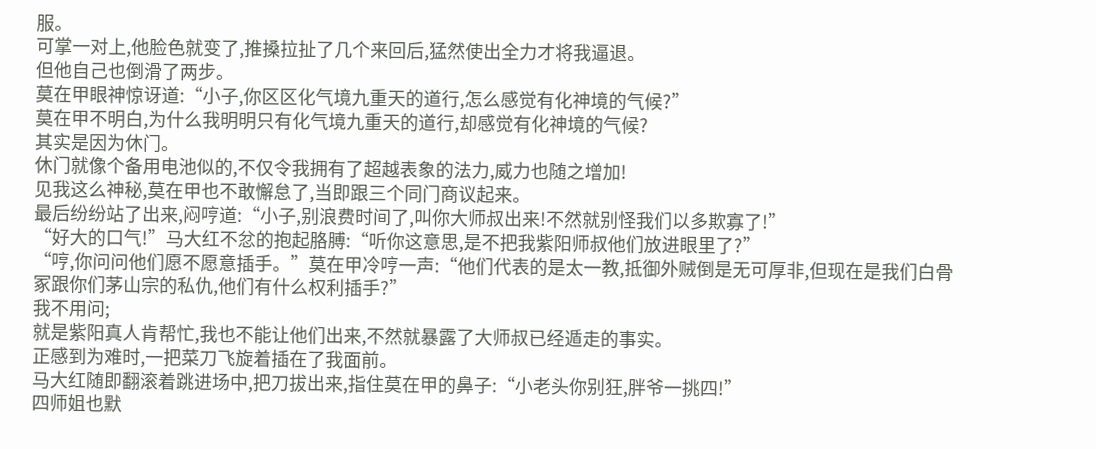服。
可掌一对上,他脸色就变了,推搡拉扯了几个来回后,猛然使出全力才将我逼退。
但他自己也倒滑了两步。
莫在甲眼神惊讶道:“小子,你区区化气境九重天的道行,怎么感觉有化神境的气候?”
莫在甲不明白,为什么我明明只有化气境九重天的道行,却感觉有化神境的气候?
其实是因为休门。
休门就像个备用电池似的,不仅令我拥有了超越表象的法力,威力也随之增加!
见我这么神秘,莫在甲也不敢懈怠了,当即跟三个同门商议起来。
最后纷纷站了出来,闷哼道:“小子,别浪费时间了,叫你大师叔出来!不然就别怪我们以多欺寡了!”
“好大的口气!”马大红不忿的抱起胳膊:“听你这意思,是不把我紫阳师叔他们放进眼里了?”
“哼,你问问他们愿不愿意插手。”莫在甲冷哼一声:“他们代表的是太一教,抵御外贼倒是无可厚非,但现在是我们白骨冢跟你们茅山宗的私仇,他们有什么权利插手?”
我不用问;
就是紫阳真人肯帮忙,我也不能让他们出来,不然就暴露了大师叔已经遁走的事实。
正感到为难时,一把菜刀飞旋着插在了我面前。
马大红随即翻滚着跳进场中,把刀拔出来,指住莫在甲的鼻子:“小老头你别狂,胖爷一挑四!”
四师姐也默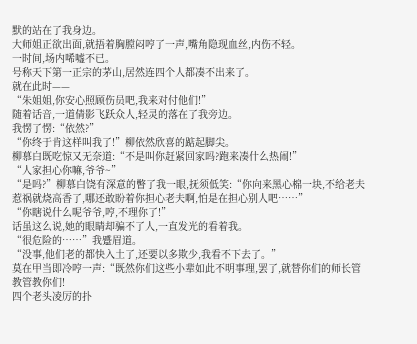默的站在了我身边。
大师姐正欲出面,就捂着胸膛闷哼了一声,嘴角隐现血丝,内伤不轻。
一时间,场内唏嘘不已。
号称天下第一正宗的茅山,居然连四个人都凑不出来了。
就在此时——
“朱姐姐,你安心照顾伤员吧,我来对付他们!”
随着话音,一道倩影飞跃众人,轻灵的落在了我旁边。
我愣了愣:“依然?”
“你终于肯这样叫我了!”柳依然欣喜的踮起脚尖。
柳慕白既吃惊又无奈道:“不是叫你赶紧回家吗?跑来凑什么热闹!”
“人家担心你嘛,爷爷~”
“是吗?”柳慕白饶有深意的瞥了我一眼,抚须低笑:“你向来黑心棉一块,不给老夫惹祸就烧高香了,哪还敢盼着你担心老夫啊,怕是在担心别人吧……”
“你瞎说什么呢爷爷,哼,不理你了!”
话虽这么说,她的眼睛却骗不了人,一直发光的看着我。
“很危险的……”我蹙眉道。
“没事,他们老的都快入土了,还要以多欺少,我看不下去了。”
莫在甲当即冷哼一声:“既然你们这些小辈如此不明事理,罢了,就替你们的师长管教管教你们!
四个老头凌厉的扑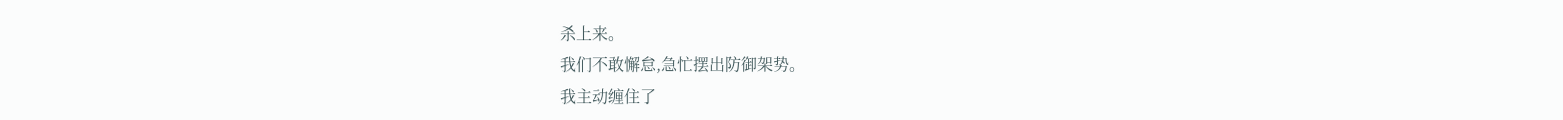杀上来。
我们不敢懈怠,急忙摆出防御架势。
我主动缠住了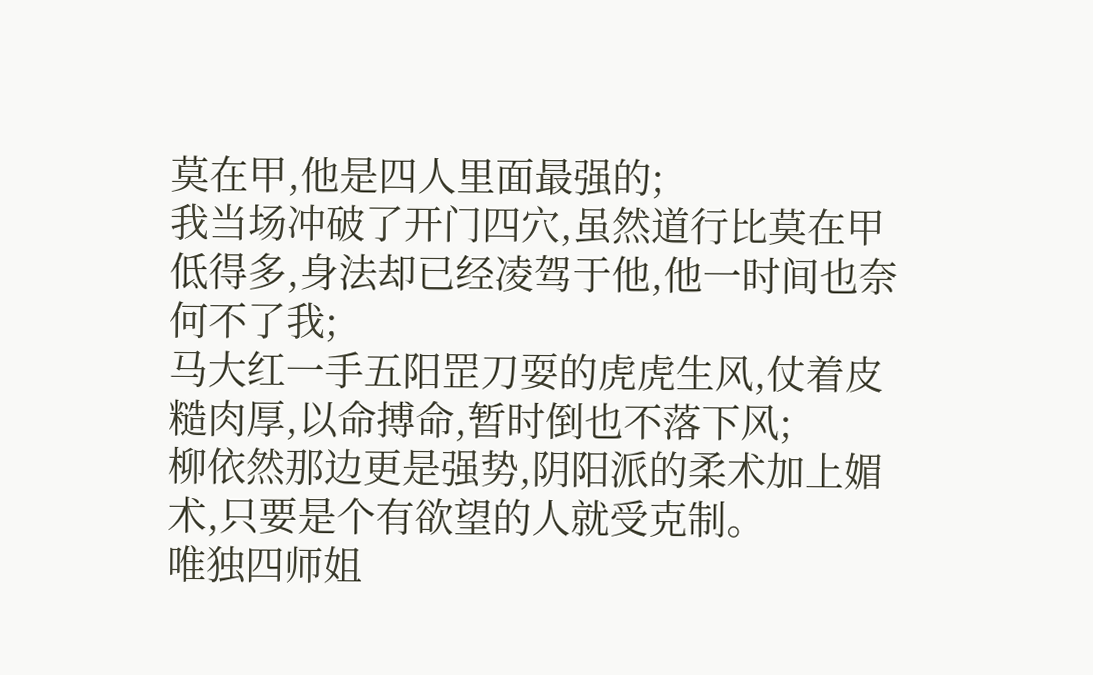莫在甲,他是四人里面最强的;
我当场冲破了开门四穴,虽然道行比莫在甲低得多,身法却已经凌驾于他,他一时间也奈何不了我;
马大红一手五阳罡刀耍的虎虎生风,仗着皮糙肉厚,以命搏命,暂时倒也不落下风;
柳依然那边更是强势,阴阳派的柔术加上媚术,只要是个有欲望的人就受克制。
唯独四师姐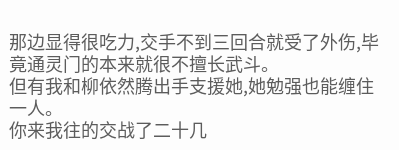那边显得很吃力,交手不到三回合就受了外伤,毕竟通灵门的本来就很不擅长武斗。
但有我和柳依然腾出手支援她,她勉强也能缠住一人。
你来我往的交战了二十几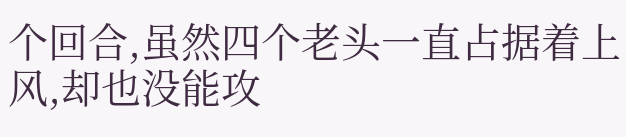个回合,虽然四个老头一直占据着上风,却也没能攻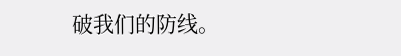破我们的防线。